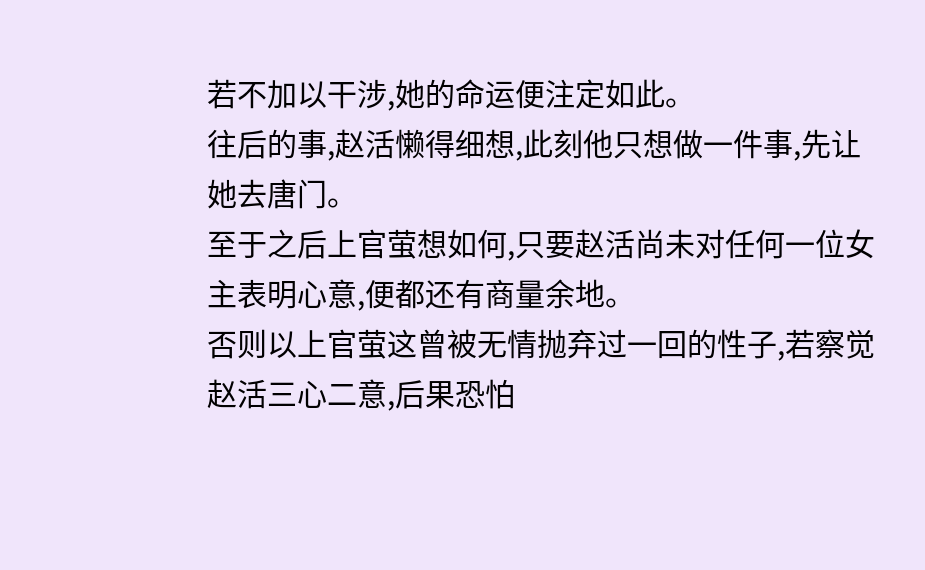若不加以干涉,她的命运便注定如此。
往后的事,赵活懒得细想,此刻他只想做一件事,先让她去唐门。
至于之后上官萤想如何,只要赵活尚未对任何一位女主表明心意,便都还有商量余地。
否则以上官萤这曾被无情抛弃过一回的性子,若察觉赵活三心二意,后果恐怕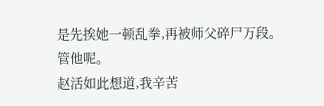是先挨她一顿乱拳,再被师父碎尸万段。
管他呢。
赵活如此想道,我辛苦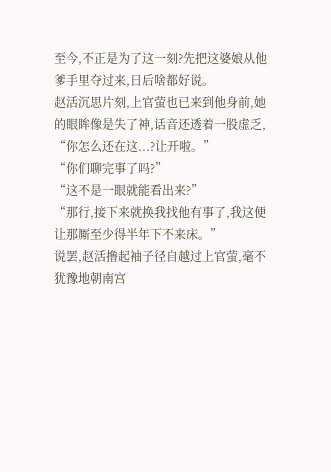至今,不正是为了这一刻?先把这婆娘从他爹手里夺过来,日后啥都好说。
赵活沉思片刻,上官萤也已来到他身前,她的眼眸像是失了神,话音还透着一股虚乏,
“你怎么还在这...?让开啦。”
“你们聊完事了吗?”
“这不是一眼就能看出来?”
“那行,接下来就换我找他有事了,我这便让那厮至少得半年下不来床。”
说罢,赵活撸起袖子径自越过上官萤,毫不犹豫地朝南宫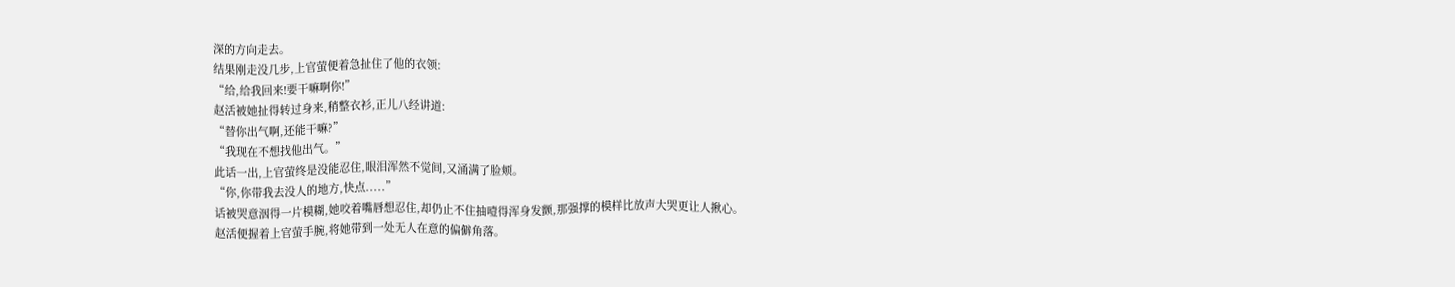深的方向走去。
结果刚走没几步,上官萤便着急扯住了他的衣领:
“给,给我回来!要干嘛啊你!”
赵活被她扯得转过身来,稍整衣衫,正儿八经讲道:
“替你出气啊,还能干嘛?”
“我现在不想找他出气。”
此话一出,上官萤终是没能忍住,眼泪浑然不觉间,又涌满了脸颊。
“你,你带我去没人的地方,快点.....”
话被哭意洇得一片模糊,她咬着嘴唇想忍住,却仍止不住抽噎得浑身发颤,那强撑的模样比放声大哭更让人揪心。
赵活便握着上官萤手腕,将她带到一处无人在意的偏僻角落。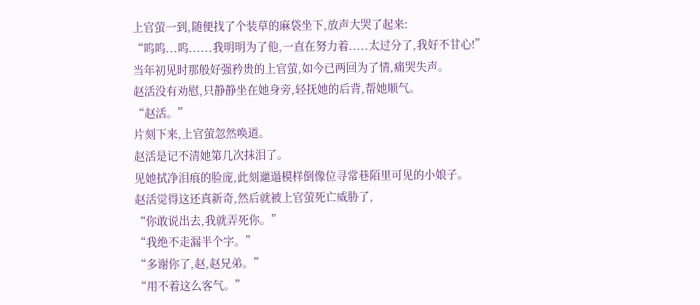上官萤一到,随便找了个装草的麻袋坐下,放声大哭了起来:
“呜呜...呜......我明明为了他,一直在努力着.....太过分了,我好不甘心!”
当年初见时那般好强矜贵的上官萤,如今已两回为了情,痛哭失声。
赵活没有劝慰,只静静坐在她身旁,轻抚她的后背,帮她顺气。
“赵活。”
片刻下来,上官萤忽然唤道。
赵活是记不清她第几次抹泪了。
见她拭净泪痕的脸庞,此刻邋遢模样倒像位寻常巷陌里可见的小娘子。
赵活觉得这还真新奇,然后就被上官萤死亡威胁了,
“你敢说出去,我就弄死你。”
“我绝不走漏半个字。”
“多谢你了,赵,赵兄弟。”
“用不着这么客气。”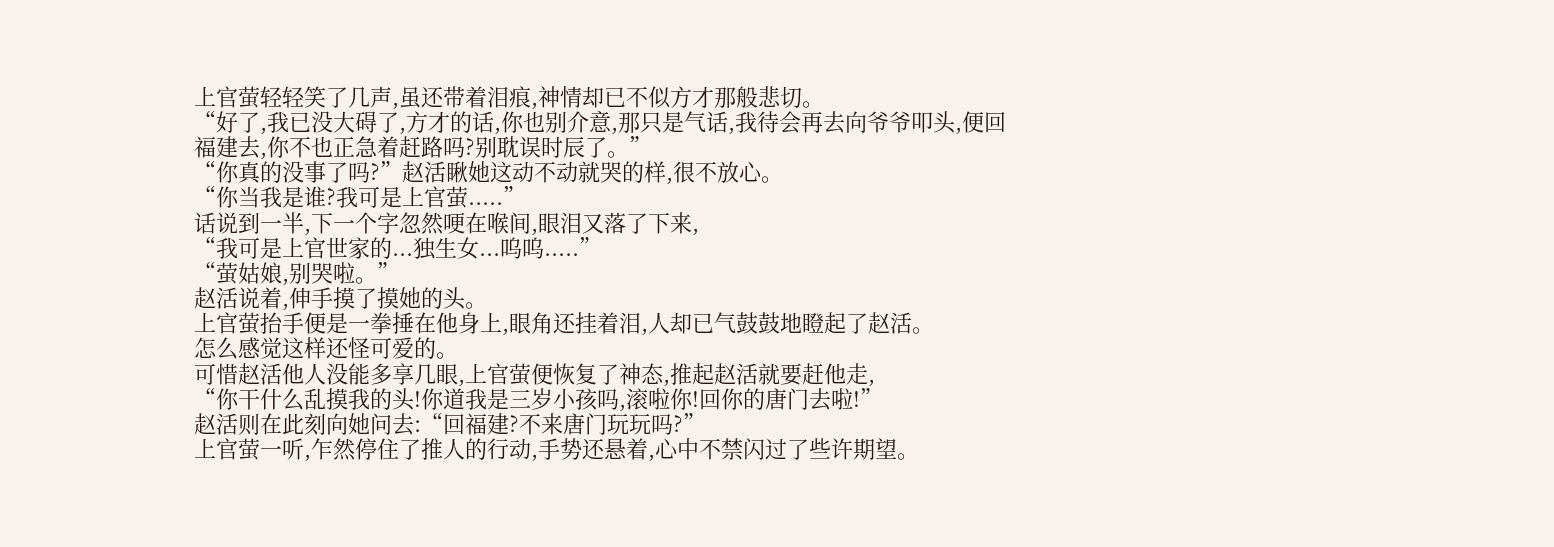上官萤轻轻笑了几声,虽还带着泪痕,神情却已不似方才那般悲切。
“好了,我已没大碍了,方才的话,你也别介意,那只是气话,我待会再去向爷爷叩头,便回福建去,你不也正急着赶路吗?别耽误时辰了。”
“你真的没事了吗?”赵活瞅她这动不动就哭的样,很不放心。
“你当我是谁?我可是上官萤.....”
话说到一半,下一个字忽然哽在喉间,眼泪又落了下来,
“我可是上官世家的...独生女...呜呜.....”
“萤姑娘,别哭啦。”
赵活说着,伸手摸了摸她的头。
上官萤抬手便是一拳捶在他身上,眼角还挂着泪,人却已气鼓鼓地瞪起了赵活。
怎么感觉这样还怪可爱的。
可惜赵活他人没能多享几眼,上官萤便恢复了神态,推起赵活就要赶他走,
“你干什么乱摸我的头!你道我是三岁小孩吗,滚啦你!回你的唐门去啦!”
赵活则在此刻向她问去:“回福建?不来唐门玩玩吗?”
上官萤一听,乍然停住了推人的行动,手势还悬着,心中不禁闪过了些许期望。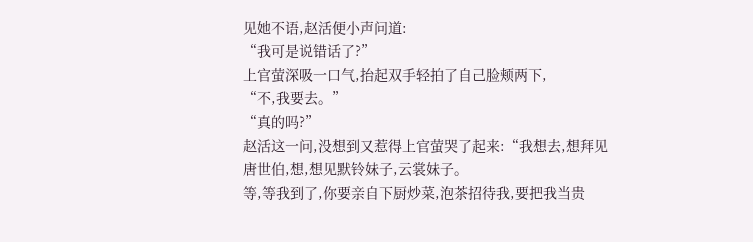见她不语,赵活便小声问道:
“我可是说错话了?”
上官萤深吸一口气,抬起双手轻拍了自己脸颊两下,
“不,我要去。”
“真的吗?”
赵活这一问,没想到又惹得上官萤哭了起来:“我想去,想拜见唐世伯,想,想见默铃妹子,云裳妹子。
等,等我到了,你要亲自下厨炒菜,泡茶招待我,要把我当贵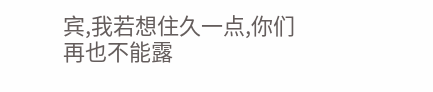宾,我若想住久一点,你们再也不能露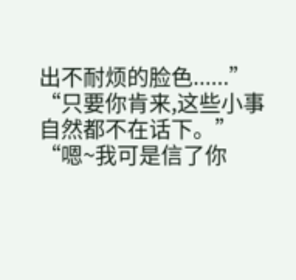出不耐烦的脸色......”
“只要你肯来,这些小事自然都不在话下。”
“嗯~我可是信了你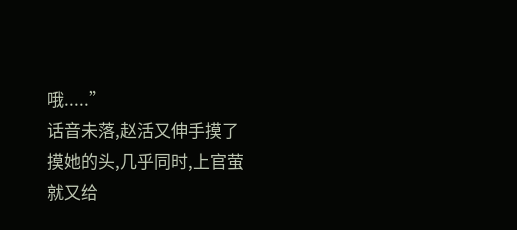哦.....”
话音未落,赵活又伸手摸了摸她的头,几乎同时,上官萤就又给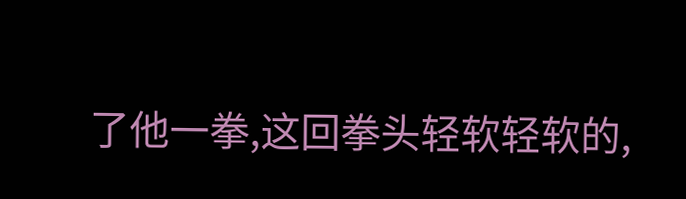了他一拳,这回拳头轻软轻软的,